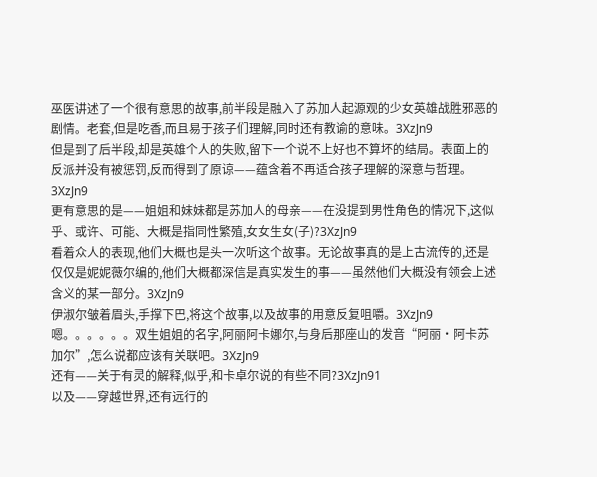巫医讲述了一个很有意思的故事,前半段是融入了苏加人起源观的少女英雄战胜邪恶的剧情。老套,但是吃香,而且易于孩子们理解,同时还有教谕的意味。3XzJn9
但是到了后半段,却是英雄个人的失败,留下一个说不上好也不算坏的结局。表面上的反派并没有被惩罚,反而得到了原谅——蕴含着不再适合孩子理解的深意与哲理。3XzJn9
更有意思的是——姐姐和妹妹都是苏加人的母亲——在没提到男性角色的情况下,这似乎、或许、可能、大概是指同性繁殖,女女生女(子)?3XzJn9
看着众人的表现,他们大概也是头一次听这个故事。无论故事真的是上古流传的,还是仅仅是妮妮薇尔编的,他们大概都深信是真实发生的事——虽然他们大概没有领会上述含义的某一部分。3XzJn9
伊淑尔皱着眉头,手撑下巴,将这个故事,以及故事的用意反复咀嚼。3XzJn9
嗯。。。。。。双生姐姐的名字,阿丽阿卡娜尔,与身后那座山的发音“阿丽·阿卡苏加尔”,怎么说都应该有关联吧。3XzJn9
还有——关于有灵的解释,似乎,和卡卓尔说的有些不同?3XzJn91
以及——穿越世界,还有远行的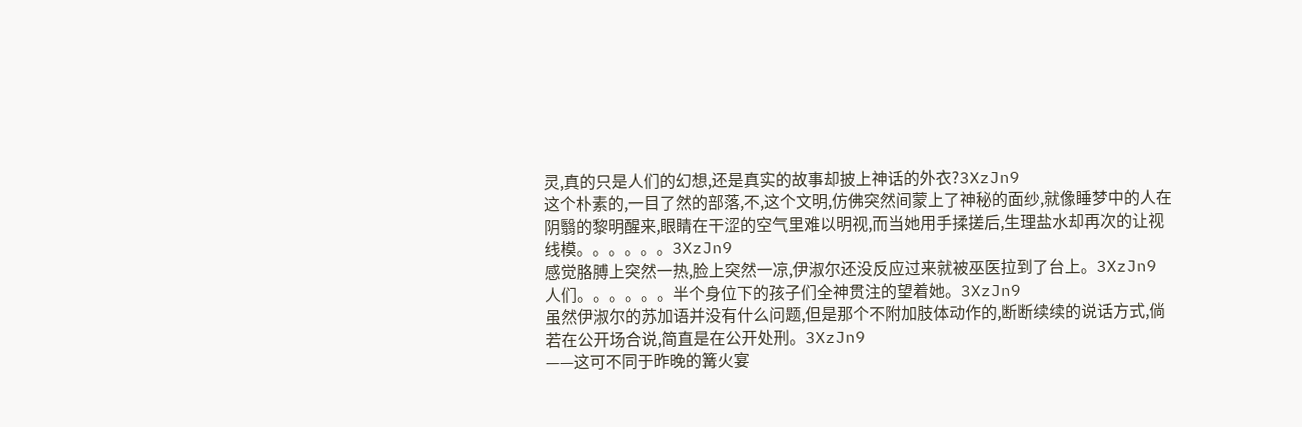灵,真的只是人们的幻想,还是真实的故事却披上神话的外衣?3XzJn9
这个朴素的,一目了然的部落,不,这个文明,仿佛突然间蒙上了神秘的面纱,就像睡梦中的人在阴翳的黎明醒来,眼睛在干涩的空气里难以明视,而当她用手揉搓后,生理盐水却再次的让视线模。。。。。。3XzJn9
感觉胳膊上突然一热,脸上突然一凉,伊淑尔还没反应过来就被巫医拉到了台上。3XzJn9
人们。。。。。。半个身位下的孩子们全神贯注的望着她。3XzJn9
虽然伊淑尔的苏加语并没有什么问题,但是那个不附加肢体动作的,断断续续的说话方式,倘若在公开场合说,简直是在公开处刑。3XzJn9
——这可不同于昨晚的篝火宴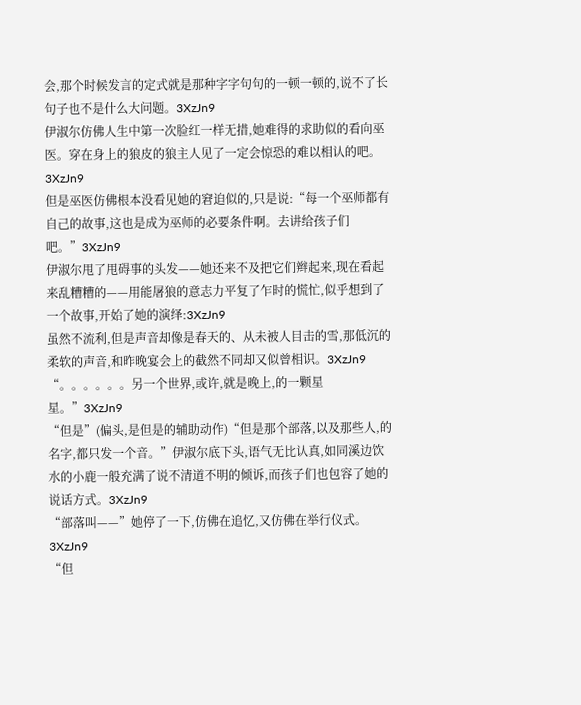会,那个时候发言的定式就是那种字字句句的一顿一顿的,说不了长句子也不是什么大问题。3XzJn9
伊淑尔仿佛人生中第一次脸红一样无措,她难得的求助似的看向巫医。穿在身上的狼皮的狼主人见了一定会惊恐的难以相认的吧。3XzJn9
但是巫医仿佛根本没看见她的窘迫似的,只是说:“每一个巫师都有自己的故事,这也是成为巫师的必要条件啊。去讲给孩子们吧。”3XzJn9
伊淑尔甩了甩碍事的头发——她还来不及把它们辫起来,现在看起来乱糟糟的——用能屠狼的意志力平复了乍时的慌忙,似乎想到了一个故事,开始了她的演绎:3XzJn9
虽然不流利,但是声音却像是春天的、从未被人目击的雪,那低沉的柔软的声音,和昨晚宴会上的截然不同却又似曾相识。3XzJn9
“。。。。。。另一个世界,或许,就是晚上,的一颗星星。”3XzJn9
“但是”(偏头,是但是的辅助动作)“但是那个部落,以及那些人,的名字,都只发一个音。”伊淑尔底下头,语气无比认真,如同溪边饮水的小鹿一般充满了说不清道不明的倾诉,而孩子们也包容了她的说话方式。3XzJn9
“部落叫——”她停了一下,仿佛在追忆,又仿佛在举行仪式。3XzJn9
“但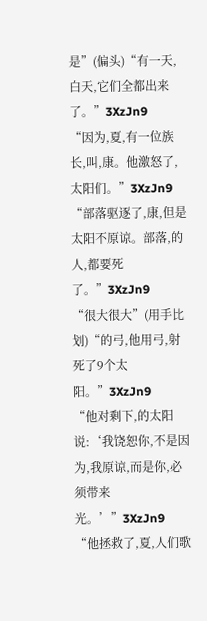是”(偏头)“有一天,白天,它们全都出来了。”3XzJn9
“因为,夏,有一位族长,叫,康。他激怒了,太阳们。”3XzJn9
“部落驱逐了,康,但是太阳不原谅。部落,的人,都要死了。”3XzJn9
“很大很大”(用手比划)“的弓,他用弓,射死了9个太阳。”3XzJn9
“他对剩下,的太阳说:‘我饶恕你,不是因为,我原谅,而是你,必须带来光。’”3XzJn9
“他拯救了,夏,人们歌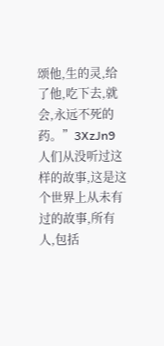颂他,生的灵,给了他,吃下去,就会,永远不死的药。”3XzJn9
人们从没听过这样的故事,这是这个世界上从未有过的故事,所有人,包括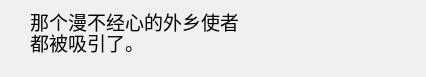那个漫不经心的外乡使者都被吸引了。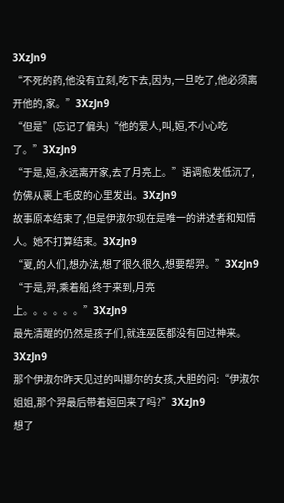3XzJn9
“不死的药,他没有立刻,吃下去,因为,一旦吃了,他必须离开他的,家。”3XzJn9
“但是”(忘记了偏头)“他的爱人,叫,姮,不小心吃了。”3XzJn9
“于是,姮,永远离开家,去了月亮上。”语调愈发低沉了,仿佛从裹上毛皮的心里发出。3XzJn9
故事原本结束了,但是伊淑尔现在是唯一的讲述者和知情人。她不打算结束。3XzJn9
“夏,的人们,想办法,想了很久很久,想要帮羿。”3XzJn9
“于是,羿,乘着船,终于来到,月亮上。。。。。。”3XzJn9
最先清醒的仍然是孩子们,就连巫医都没有回过神来。3XzJn9
那个伊淑尔昨天见过的叫娜尔的女孩,大胆的问:“伊淑尔姐姐,那个羿最后带着姮回来了吗?”3XzJn9
想了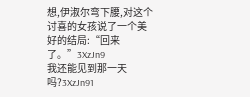想,伊淑尔弯下腰,对这个讨喜的女孩说了一个美好的结局:“回来了。”3XzJn9
我还能见到那一天吗?3XzJn91